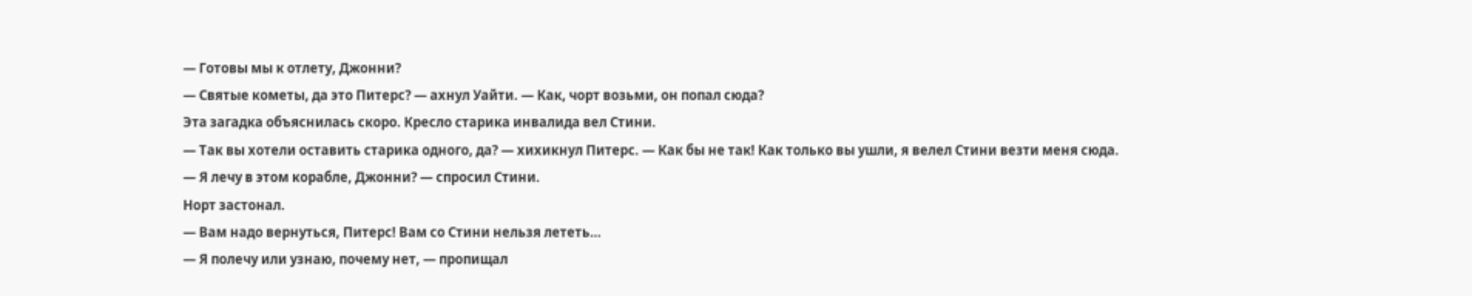— Готовы мы к отлету, Джонни?
— Святые кометы, да это Питерc? — ахнул Уайти. — Как, чорт возьми, он попал сюда?
Эта загадка объяснилась скоро. Кресло старика инвалида вел Стини.
— Так вы хотели оставить старика одного, да? — хихикнул Питерc. — Как бы не так! Как только вы ушли, я велел Стини везти меня сюда.
— Я лечу в этом корабле, Джонни? — спросил Стини.
Норт застонал.
— Вам надо вернуться, Питерс! Вам со Стини нельзя лететь…
— Я полечу или узнаю, почему нет, — пропищал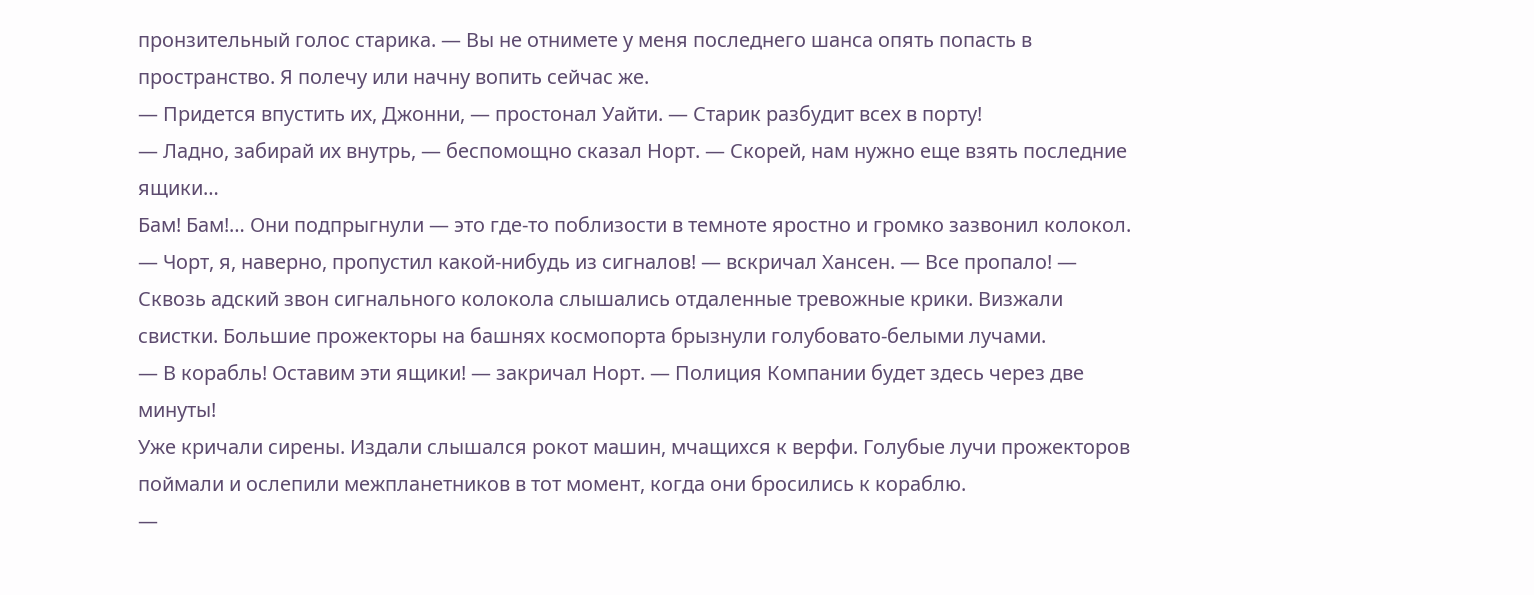пронзительный голос старика. — Вы не отнимете у меня последнего шанса опять попасть в пространство. Я полечу или начну вопить сейчас же.
— Придется впустить их, Джонни, — простонал Уайти. — Старик разбудит всех в порту!
— Ладно, забирай их внутрь, — беспомощно сказал Норт. — Скорей, нам нужно еще взять последние ящики…
Бам! Бам!… Они подпрыгнули — это где-то поблизости в темноте яростно и громко зазвонил колокол.
— Чорт, я, наверно, пропустил какой-нибудь из сигналов! — вскричал Хансен. — Все пропало! — Сквозь адский звон сигнального колокола слышались отдаленные тревожные крики. Визжали свистки. Большие прожекторы на башнях космопорта брызнули голубовато-белыми лучами.
— В корабль! Оставим эти ящики! — закричал Норт. — Полиция Компании будет здесь через две минуты!
Уже кричали сирены. Издали слышался рокот машин, мчащихся к верфи. Голубые лучи прожекторов поймали и ослепили межпланетников в тот момент, когда они бросились к кораблю.
—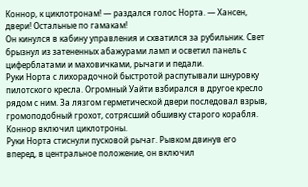Коннор, к циклотронам! — раздался голос Норта. — Хансен, двери! Остальные по гамакам!
Он кинулся в кабину управления и схватился за рубильник. Свет брызнул из затененных абажурами ламп и осветил панель с циферблатами и маховичками, рычаги и педали.
Руки Норта с лихорадочной быстротой распутывали шнуровку пилотского кресла. Огромный Уайти взбирался в другое кресло рядом с ним. За лязгом герметической двери последовал взрыв, громоподобный грохот, сотрясший обшивку старого корабля. Коннор включил циклотроны.
Руки Норта стиснули пусковой рычаг. Рывком двинув его вперед, в центральное положение, он включил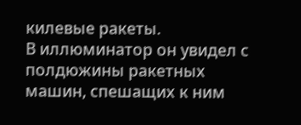килевые ракеты.
В иллюминатор он увидел с полдюжины ракетных машин, спешащих к ним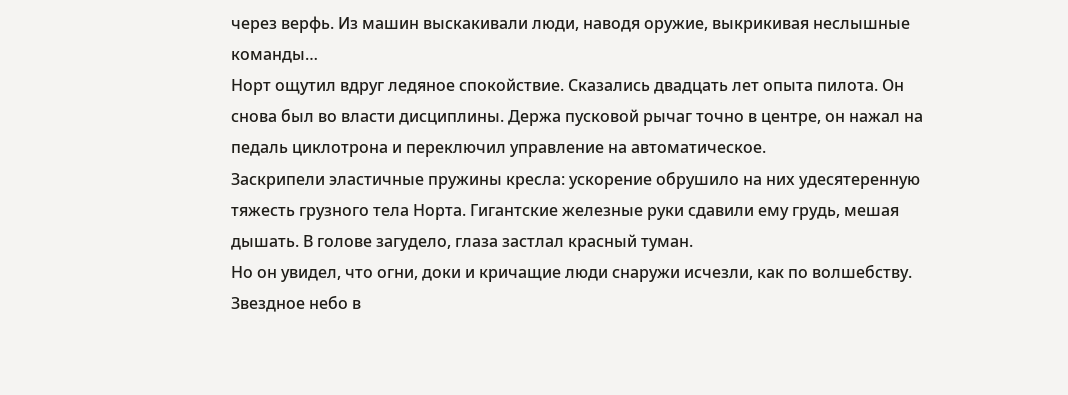через верфь. Из машин выскакивали люди, наводя оружие, выкрикивая неслышные команды…
Норт ощутил вдруг ледяное спокойствие. Сказались двадцать лет опыта пилота. Он снова был во власти дисциплины. Держа пусковой рычаг точно в центре, он нажал на педаль циклотрона и переключил управление на автоматическое.
Заскрипели эластичные пружины кресла: ускорение обрушило на них удесятеренную тяжесть грузного тела Норта. Гигантские железные руки сдавили ему грудь, мешая дышать. В голове загудело, глаза застлал красный туман.
Но он увидел, что огни, доки и кричащие люди снаружи исчезли, как по волшебству. Звездное небо в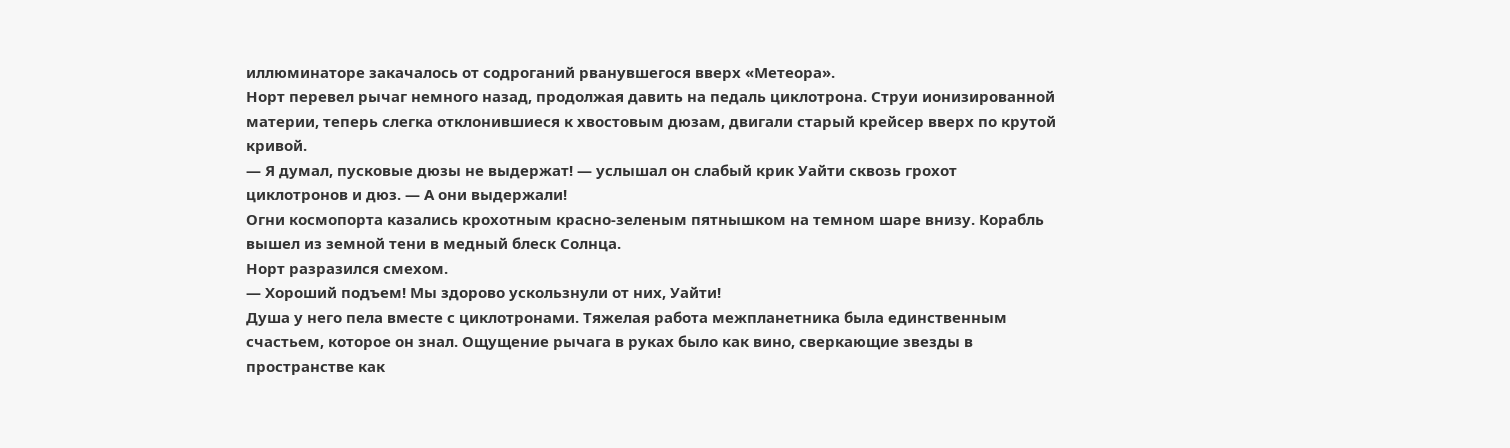иллюминаторе закачалось от содроганий рванувшегося вверх «Метеора».
Норт перевел рычаг немного назад, продолжая давить на педаль циклотрона. Струи ионизированной материи, теперь слегка отклонившиеся к хвостовым дюзам, двигали старый крейсер вверх по крутой кривой.
— Я думал, пусковые дюзы не выдержат! — услышал он слабый крик Уайти сквозь грохот циклотронов и дюз. — А они выдержали!
Огни космопорта казались крохотным красно-зеленым пятнышком на темном шаре внизу. Корабль вышел из земной тени в медный блеск Солнца.
Норт разразился смехом.
— Хороший подъем! Мы здорово ускользнули от них, Уайти!
Душа у него пела вместе с циклотронами. Тяжелая работа межпланетника была единственным счастьем, которое он знал. Ощущение рычага в руках было как вино, сверкающие звезды в пространстве как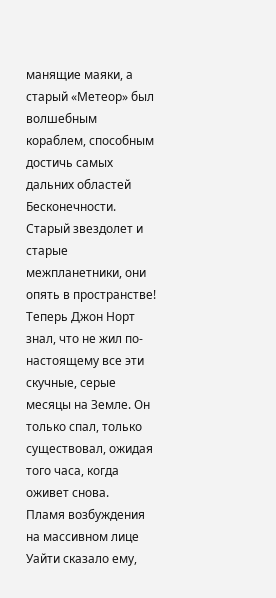манящие маяки, а старый «Метеор» был волшебным кораблем, способным достичь самых дальних областей Бесконечности.
Старый звездолет и старые межпланетники, они опять в пространстве! Теперь Джон Норт знал, что не жил по-настоящему все эти скучные, серые месяцы на Земле. Он только спал, только существовал, ожидая того часа, когда оживет снова.
Пламя возбуждения на массивном лице Уайти сказало ему,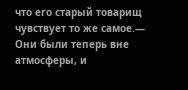что его старый товарищ чувствует то же самое.— Они были теперь вне атмосферы, и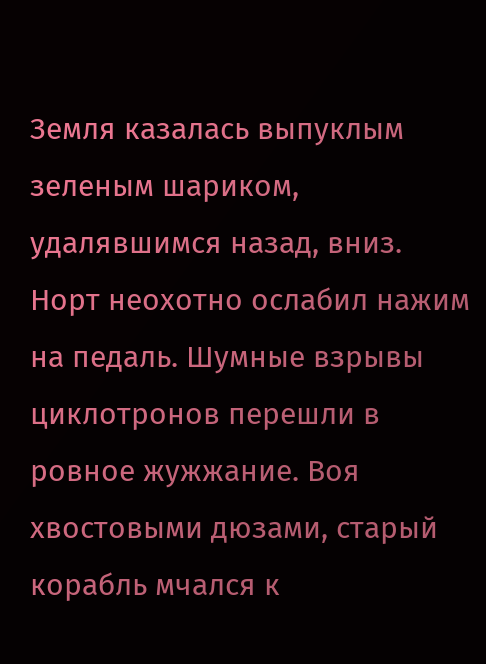Земля казалась выпуклым зеленым шариком, удалявшимся назад, вниз.
Норт неохотно ослабил нажим на педаль. Шумные взрывы циклотронов перешли в ровное жужжание. Воя хвостовыми дюзами, старый корабль мчался к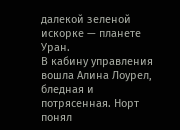далекой зеленой искорке — планете Уран.
В кабину управления вошла Алина Лоурел, бледная и потрясенная. Норт понял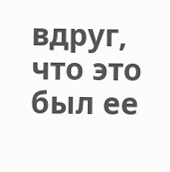вдруг, что это был ее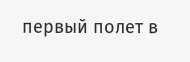первый полет в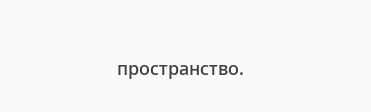пространство.